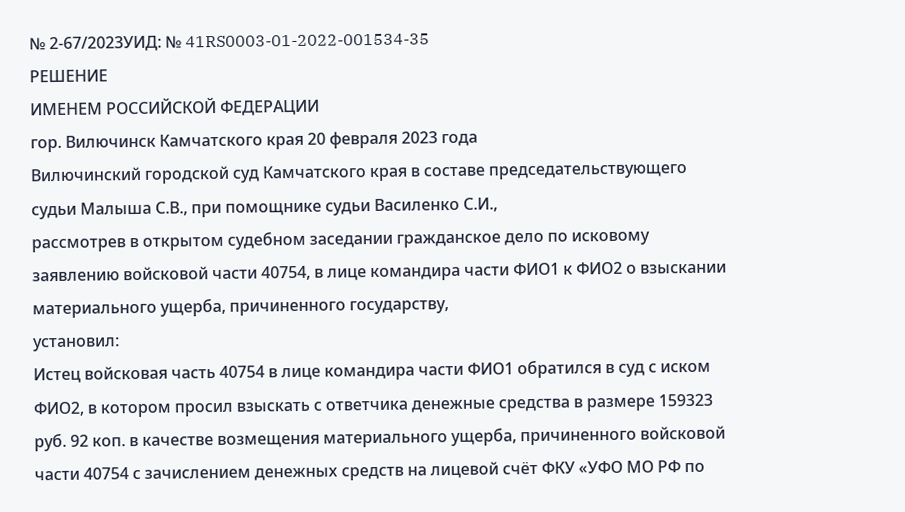№ 2-67/2023УИД: № 41RS0003-01-2022-001534-35
РЕШЕНИЕ
ИМЕНЕМ РОССИЙСКОЙ ФЕДЕРАЦИИ
гор. Вилючинск Камчатского края 20 февраля 2023 года
Вилючинский городской суд Камчатского края в составе председательствующего судьи Малыша С.В., при помощнике судьи Василенко С.И.,
рассмотрев в открытом судебном заседании гражданское дело по исковому заявлению войсковой части 40754, в лице командира части ФИО1 к ФИО2 о взыскании материального ущерба, причиненного государству,
установил:
Истец войсковая часть 40754 в лице командира части ФИО1 обратился в суд с иском ФИО2, в котором просил взыскать с ответчика денежные средства в размере 159323 руб. 92 коп. в качестве возмещения материального ущерба, причиненного войсковой части 40754 с зачислением денежных средств на лицевой счёт ФКУ «УФО МО РФ по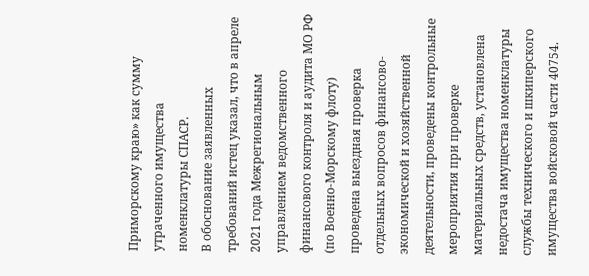Приморскому краю» как сумму утраченного имущества номенклатуры СПАСР.
В обоснование заявленных требований истец указал, что в апреле 2021 года Межрегиональным управлением ведомственного финансового контроля и аудита МО РФ (по Военно-Морскому флоту) проведена выездная проверка отдельных вопросов финансово-экономической и хозяйственной деятельности, проведены контрольные мероприятия при проверке материальных средств, установлена недостача имущества номенклатуры службы технического и шкиперского имущества войсковой части 40754.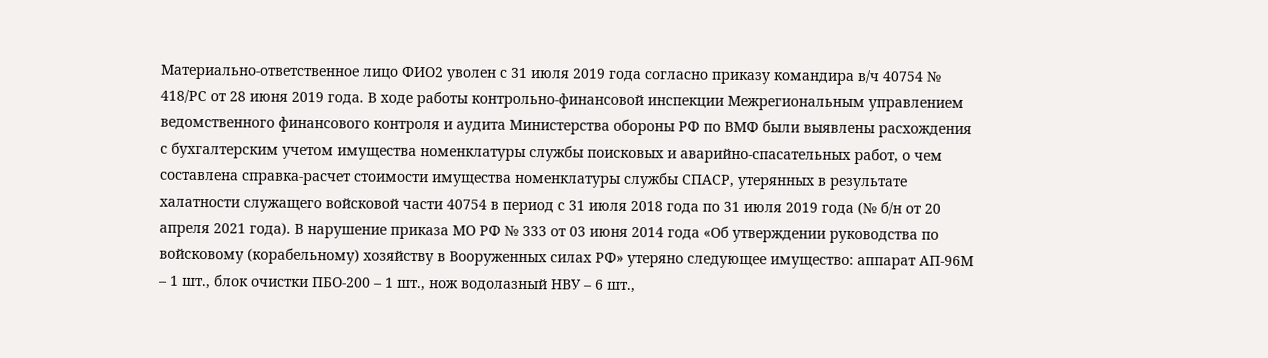Материально-ответственное лицо ФИО2 уволен с 31 июля 2019 года согласно приказу командира в/ч 40754 № 418/РС от 28 июня 2019 года. В ходе работы контрольно-финансовой инспекции Межрегиональным управлением ведомственного финансового контроля и аудита Министерства обороны РФ по ВМФ были выявлены расхождения с бухгалтерским учетом имущества номенклатуры службы поисковых и аварийно-спасательных работ, о чем составлена справка-расчет стоимости имущества номенклатуры службы СПАСР, утерянных в результате халатности служащего войсковой части 40754 в период с 31 июля 2018 года по 31 июля 2019 года (№ б/н от 20 апреля 2021 года). В нарушение приказа МО РФ № 333 от 03 июня 2014 года «Об утверждении руководства по войсковому (корабельному) хозяйству в Вооруженных силах РФ» утеряно следующее имущество: аппарат АП-96М – 1 шт., блок очистки ПБО-200 – 1 шт., нож водолазный НВУ – 6 шт.,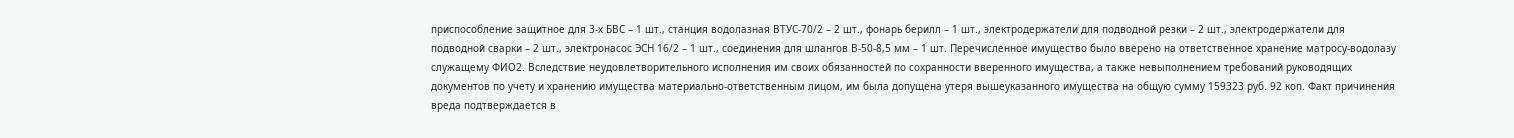приспособление защитное для 3-х БВС – 1 шт., станция водолазная ВТУС-70/2 – 2 шт., фонарь берилл – 1 шт., электродержатели для подводной резки – 2 шт., электродержатели для подводной сварки – 2 шт., электронасос ЭСН 16/2 – 1 шт., соединения для шлангов В-50-8,5 мм – 1 шт. Перечисленное имущество было вверено на ответственное хранение матросу-водолазу служащему ФИО2. Вследствие неудовлетворительного исполнения им своих обязанностей по сохранности вверенного имущества, а также невыполнением требований руководящих документов по учету и хранению имущества материально-ответственным лицом, им была допущена утеря вышеуказанного имущества на общую сумму 159323 руб. 92 коп. Факт причинения вреда подтверждается в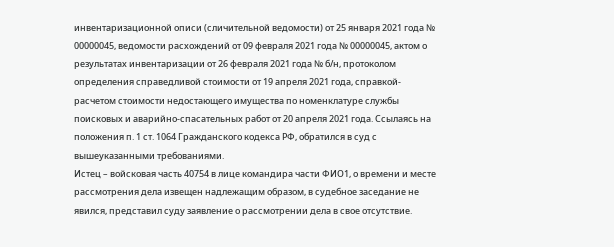инвентаризационной описи (сличительной ведомости) от 25 января 2021 года № 00000045, ведомости расхождений от 09 февраля 2021 года № 00000045, актом о результатах инвентаризации от 26 февраля 2021 года № б/н, протоколом определения справедливой стоимости от 19 апреля 2021 года, справкой-расчетом стоимости недостающего имущества по номенклатуре службы поисковых и аварийно-спасательных работ от 20 апреля 2021 года. Ссылаясь на положения п. 1 ст. 1064 Гражданского кодекса РФ, обратился в суд с вышеуказанными требованиями.
Истец – войсковая часть 40754 в лице командира части ФИО1, о времени и месте рассмотрения дела извещен надлежащим образом, в судебное заседание не явился, представил суду заявление о рассмотрении дела в свое отсутствие.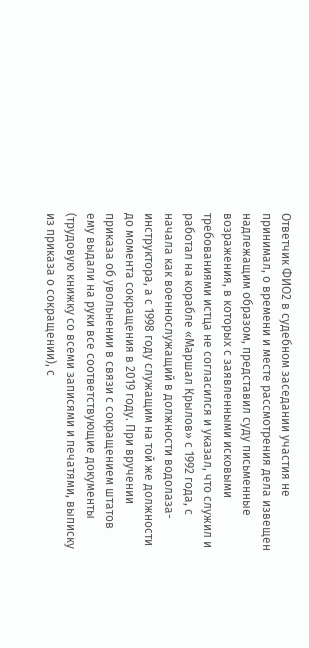Ответчик ФИО2 в судебном заседании участия не принимал, о времени и месте рассмотрения дела извещен надлежащим образом, представил суду письменные возражения, в которых с заявленными исковыми требованиями истца не согласился и указал, что служил и работал на корабле «Маршал Крылов» с 1992 года, с начала как военнослужащий в должности водолаза-инструктора, а с 1998 году служащим на той же должности до момента сокращения в 2019 году. При вручении приказа об увольнении в связи с сокращением штатов ему выдали на руки все соответствующие документы (трудовую книжку со всеми записями и печатями, выписку из приказа о сокращении), с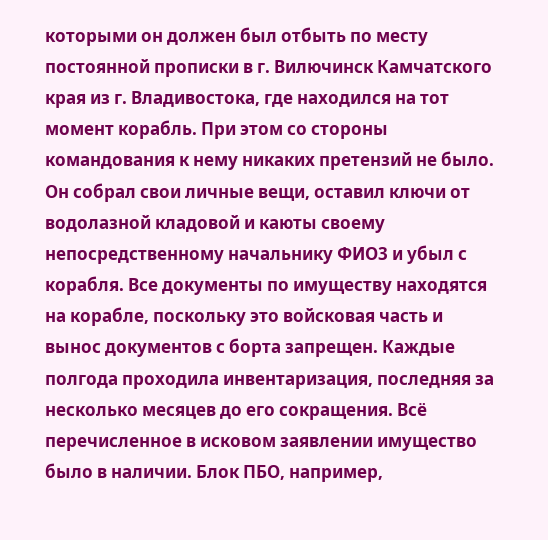которыми он должен был отбыть по месту постоянной прописки в г. Вилючинск Камчатского края из г. Владивостока, где находился на тот момент корабль. При этом со стороны командования к нему никаких претензий не было. Он собрал свои личные вещи, оставил ключи от водолазной кладовой и каюты своему непосредственному начальнику ФИО3 и убыл с корабля. Все документы по имуществу находятся на корабле, поскольку это войсковая часть и вынос документов с борта запрещен. Каждые полгода проходила инвентаризация, последняя за несколько месяцев до его сокращения. Всё перечисленное в исковом заявлении имущество было в наличии. Блок ПБО, например,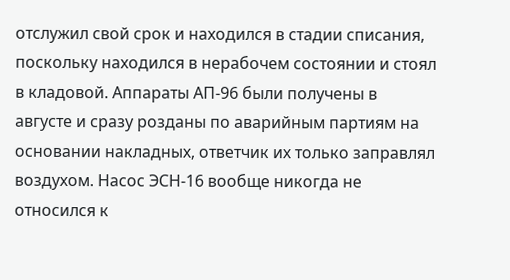отслужил свой срок и находился в стадии списания, поскольку находился в нерабочем состоянии и стоял в кладовой. Аппараты АП-96 были получены в августе и сразу розданы по аварийным партиям на основании накладных, ответчик их только заправлял воздухом. Насос ЭСН-16 вообще никогда не относился к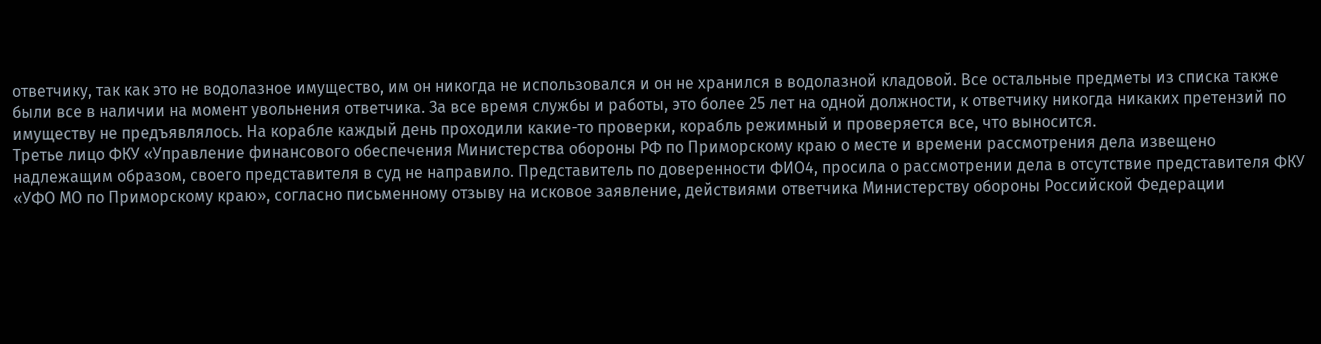ответчику, так как это не водолазное имущество, им он никогда не использовался и он не хранился в водолазной кладовой. Все остальные предметы из списка также были все в наличии на момент увольнения ответчика. За все время службы и работы, это более 25 лет на одной должности, к ответчику никогда никаких претензий по имуществу не предъявлялось. На корабле каждый день проходили какие-то проверки, корабль режимный и проверяется все, что выносится.
Третье лицо ФКУ «Управление финансового обеспечения Министерства обороны РФ по Приморскому краю о месте и времени рассмотрения дела извещено надлежащим образом, своего представителя в суд не направило. Представитель по доверенности ФИО4, просила о рассмотрении дела в отсутствие представителя ФКУ «УФО МО по Приморскому краю», согласно письменному отзыву на исковое заявление, действиями ответчика Министерству обороны Российской Федерации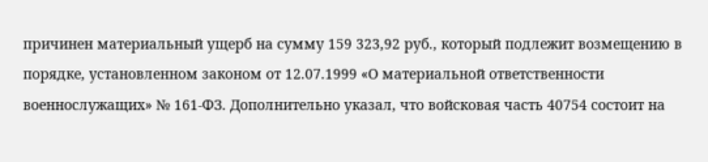причинен материальный ущерб на сумму 159 323,92 руб., который подлежит возмещению в порядке, установленном законом от 12.07.1999 «О материальной ответственности военнослужащих» № 161-ФЗ. Дополнительно указал, что войсковая часть 40754 состоит на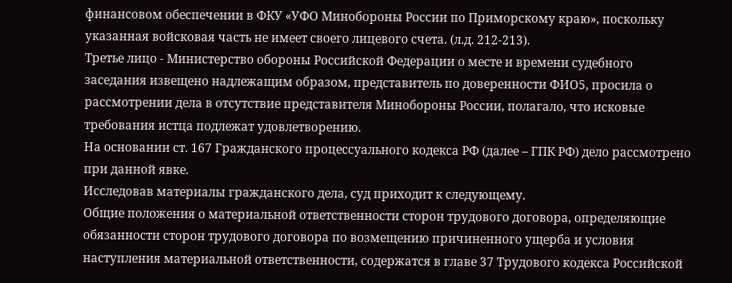финансовом обеспечении в ФКУ «УФО Минобороны России по Приморскому краю», поскольку указанная войсковая часть не имеет своего лицевого счета. (л.д. 212-213).
Третье лицо - Министерство обороны Российской Федерации о месте и времени судебного заседания извещено надлежащим образом, представитель по доверенности ФИО5, просила о рассмотрении дела в отсутствие представителя Минобороны России, полагало, что исковые требования истца подлежат удовлетворению.
На основании ст. 167 Гражданского процессуального кодекса РФ (далее – ГПК РФ) дело рассмотрено при данной явке.
Исследовав материалы гражданского дела, суд приходит к следующему.
Общие положения о материальной ответственности сторон трудового договора, определяющие обязанности сторон трудового договора по возмещению причиненного ущерба и условия наступления материальной ответственности, содержатся в главе 37 Трудового кодекса Российской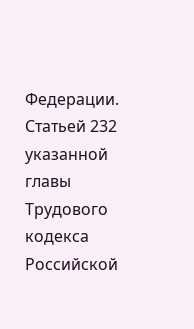Федерации.
Статьей 232 указанной главы Трудового кодекса Российской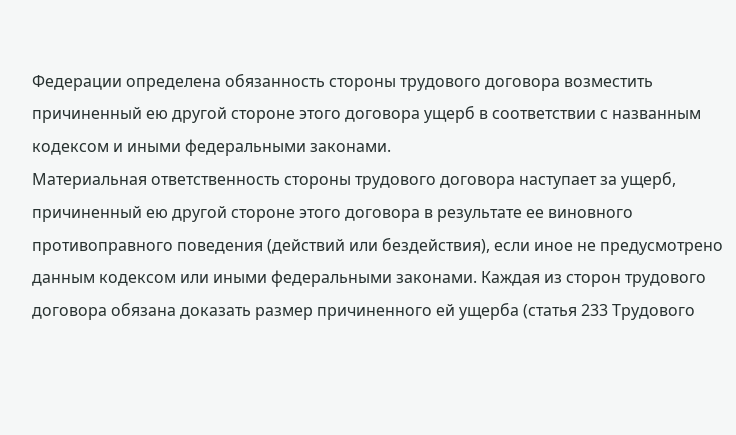Федерации определена обязанность стороны трудового договора возместить причиненный ею другой стороне этого договора ущерб в соответствии с названным кодексом и иными федеральными законами.
Материальная ответственность стороны трудового договора наступает за ущерб, причиненный ею другой стороне этого договора в результате ее виновного противоправного поведения (действий или бездействия), если иное не предусмотрено данным кодексом или иными федеральными законами. Каждая из сторон трудового договора обязана доказать размер причиненного ей ущерба (статья 233 Трудового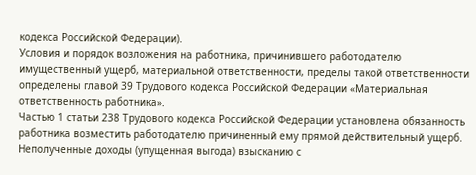кодекса Российской Федерации).
Условия и порядок возложения на работника, причинившего работодателю имущественный ущерб, материальной ответственности, пределы такой ответственности определены главой 39 Трудового кодекса Российской Федерации «Материальная ответственность работника».
Частью 1 статьи 238 Трудового кодекса Российской Федерации установлена обязанность работника возместить работодателю причиненный ему прямой действительный ущерб. Неполученные доходы (упущенная выгода) взысканию с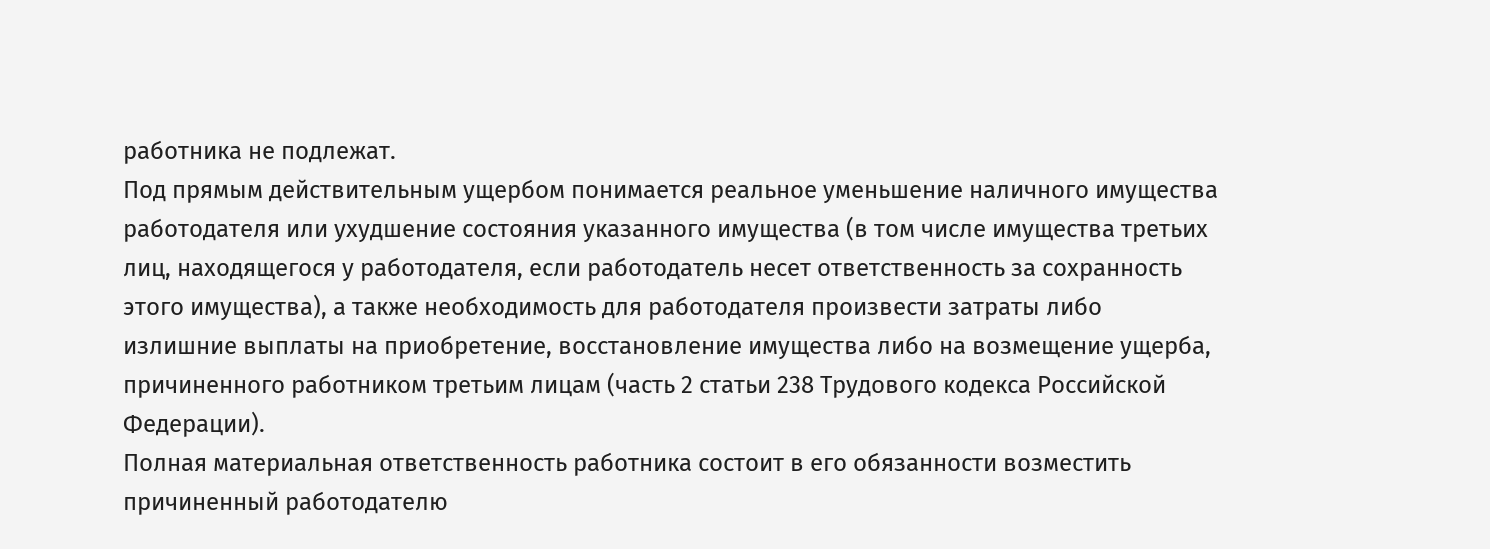работника не подлежат.
Под прямым действительным ущербом понимается реальное уменьшение наличного имущества работодателя или ухудшение состояния указанного имущества (в том числе имущества третьих лиц, находящегося у работодателя, если работодатель несет ответственность за сохранность этого имущества), а также необходимость для работодателя произвести затраты либо излишние выплаты на приобретение, восстановление имущества либо на возмещение ущерба, причиненного работником третьим лицам (часть 2 статьи 238 Трудового кодекса Российской Федерации).
Полная материальная ответственность работника состоит в его обязанности возместить причиненный работодателю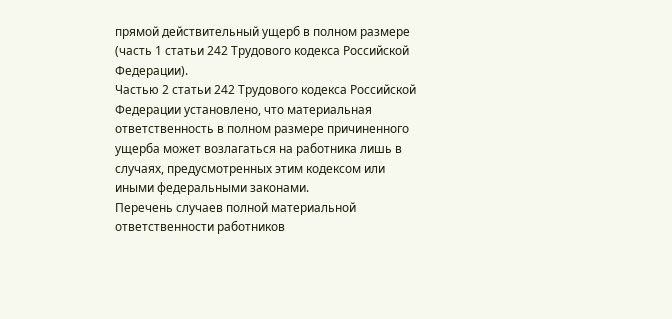прямой действительный ущерб в полном размере (часть 1 статьи 242 Трудового кодекса Российской Федерации).
Частью 2 статьи 242 Трудового кодекса Российской Федерации установлено, что материальная ответственность в полном размере причиненного ущерба может возлагаться на работника лишь в случаях, предусмотренных этим кодексом или иными федеральными законами.
Перечень случаев полной материальной ответственности работников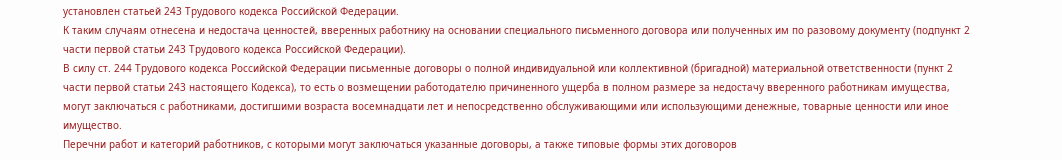установлен статьей 243 Трудового кодекса Российской Федерации.
К таким случаям отнесена и недостача ценностей, вверенных работнику на основании специального письменного договора или полученных им по разовому документу (подпункт 2 части первой статьи 243 Трудового кодекса Российской Федерации).
В силу ст. 244 Трудового кодекса Российской Федерации письменные договоры о полной индивидуальной или коллективной (бригадной) материальной ответственности (пункт 2 части первой статьи 243 настоящего Кодекса), то есть о возмещении работодателю причиненного ущерба в полном размере за недостачу вверенного работникам имущества, могут заключаться с работниками, достигшими возраста восемнадцати лет и непосредственно обслуживающими или использующими денежные, товарные ценности или иное имущество.
Перечни работ и категорий работников, с которыми могут заключаться указанные договоры, а также типовые формы этих договоров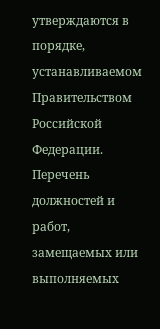утверждаются в порядке, устанавливаемом Правительством Российской Федерации.
Перечень должностей и работ, замещаемых или выполняемых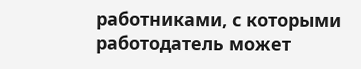работниками, с которыми работодатель может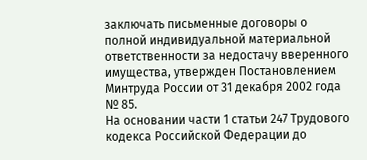заключать письменные договоры о полной индивидуальной материальной ответственности за недостачу вверенного имущества, утвержден Постановлением Минтруда России от 31 декабря 2002 года № 85.
На основании части 1 статьи 247 Трудового кодекса Российской Федерации до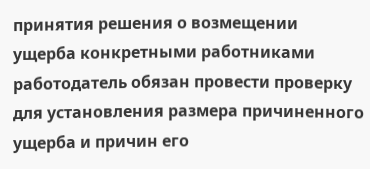принятия решения о возмещении ущерба конкретными работниками работодатель обязан провести проверку для установления размера причиненного ущерба и причин его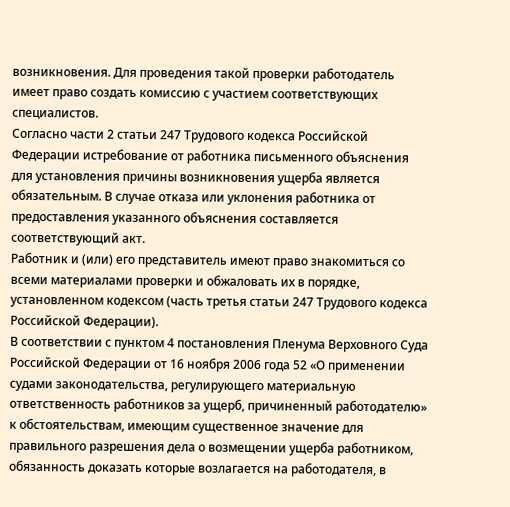возникновения. Для проведения такой проверки работодатель имеет право создать комиссию с участием соответствующих специалистов.
Согласно части 2 статьи 247 Трудового кодекса Российской Федерации истребование от работника письменного объяснения для установления причины возникновения ущерба является обязательным. В случае отказа или уклонения работника от предоставления указанного объяснения составляется соответствующий акт.
Работник и (или) его представитель имеют право знакомиться со всеми материалами проверки и обжаловать их в порядке, установленном кодексом (часть третья статьи 247 Трудового кодекса Российской Федерации).
В соответствии с пунктом 4 постановления Пленума Верховного Суда Российской Федерации от 16 ноября 2006 года 52 «О применении судами законодательства, регулирующего материальную ответственность работников за ущерб, причиненный работодателю» к обстоятельствам, имеющим существенное значение для правильного разрешения дела о возмещении ущерба работником, обязанность доказать которые возлагается на работодателя, в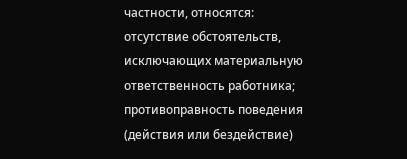частности, относятся: отсутствие обстоятельств, исключающих материальную ответственность работника; противоправность поведения (действия или бездействие)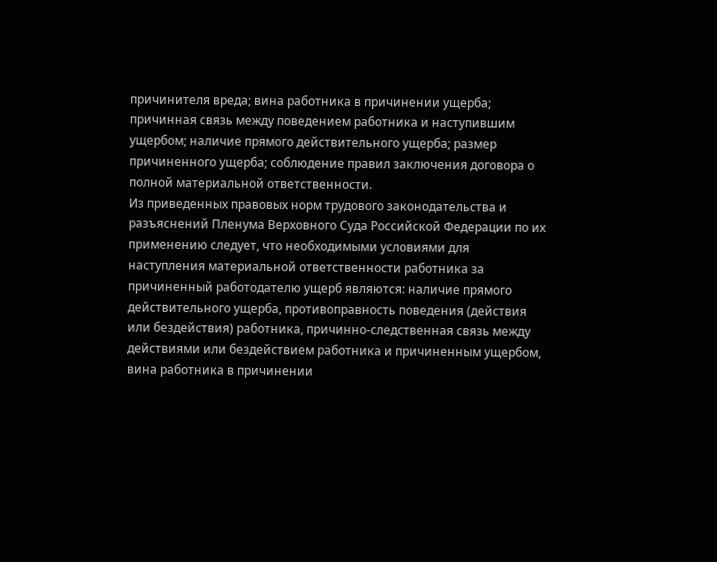причинителя вреда; вина работника в причинении ущерба; причинная связь между поведением работника и наступившим ущербом; наличие прямого действительного ущерба; размер причиненного ущерба; соблюдение правил заключения договора о полной материальной ответственности.
Из приведенных правовых норм трудового законодательства и разъяснений Пленума Верховного Суда Российской Федерации по их применению следует, что необходимыми условиями для наступления материальной ответственности работника за причиненный работодателю ущерб являются: наличие прямого действительного ущерба, противоправность поведения (действия или бездействия) работника, причинно-следственная связь между действиями или бездействием работника и причиненным ущербом, вина работника в причинении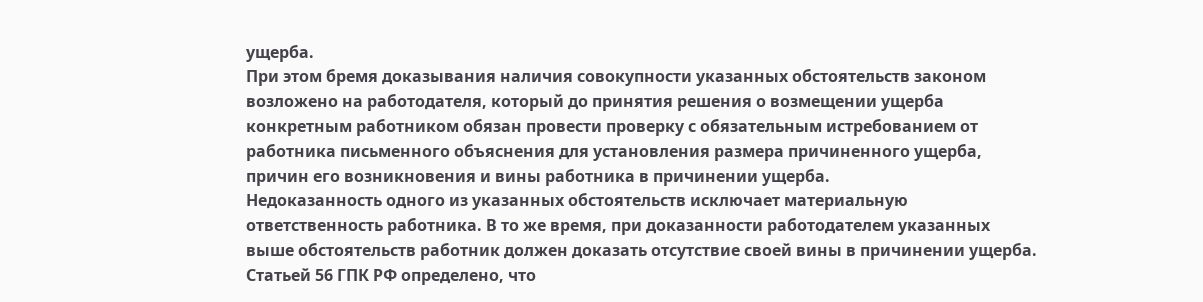ущерба.
При этом бремя доказывания наличия совокупности указанных обстоятельств законом возложено на работодателя, который до принятия решения о возмещении ущерба конкретным работником обязан провести проверку с обязательным истребованием от работника письменного объяснения для установления размера причиненного ущерба, причин его возникновения и вины работника в причинении ущерба.
Недоказанность одного из указанных обстоятельств исключает материальную ответственность работника. В то же время, при доказанности работодателем указанных выше обстоятельств работник должен доказать отсутствие своей вины в причинении ущерба.
Статьей 56 ГПК РФ определено, что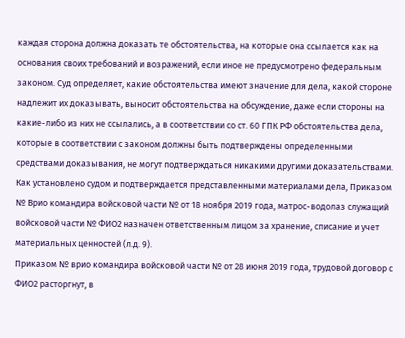каждая сторона должна доказать те обстоятельства, на которые она ссылается как на основания своих требований и возражений, если иное не предусмотрено федеральным законом. Суд определяет, какие обстоятельства имеют значение для дела, какой стороне надлежит их доказывать, выносит обстоятельства на обсуждение, даже если стороны на какие-либо из них не ссылались, а в соответствии со ст. 60 ГПК РФ обстоятельства дела, которые в соответствии с законом должны быть подтверждены определенными средствами доказывания, не могут подтверждаться никакими другими доказательствами.
Как установлено судом и подтверждается представленными материалами дела, Приказом № Врио командира войсковой части № от 18 ноября 2019 года, матрос-водолаз служащий войсковой части № ФИО2 назначен ответственным лицом за хранение, списание и учет материальных ценностей (л.д. 9).
Приказом № врио командира войсковой части № от 28 июня 2019 года, трудовой договор с ФИО2 расторгнут, в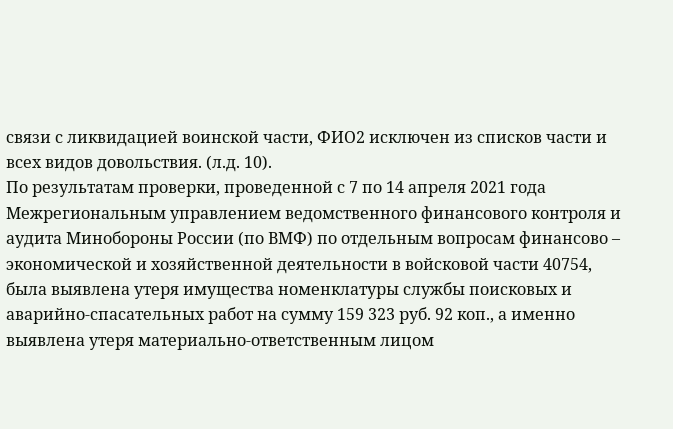связи с ликвидацией воинской части, ФИО2 исключен из списков части и всех видов довольствия. (л.д. 10).
По результатам проверки, проведенной с 7 по 14 апреля 2021 года Межрегиональным управлением ведомственного финансового контроля и аудита Минобороны России (по ВМФ) по отдельным вопросам финансово – экономической и хозяйственной деятельности в войсковой части 40754, была выявлена утеря имущества номенклатуры службы поисковых и аварийно-спасательных работ на сумму 159 323 руб. 92 коп., а именно выявлена утеря материально-ответственным лицом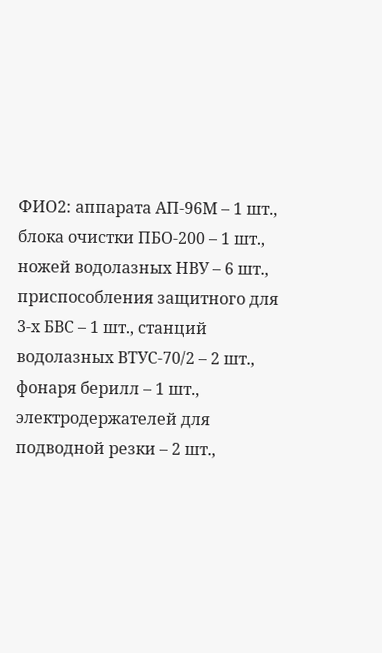ФИО2: аппарата АП-96М – 1 шт., блока очистки ПБО-200 – 1 шт., ножей водолазных НВУ – 6 шт., приспособления защитного для 3-х БВС – 1 шт., станций водолазных ВТУС-70/2 – 2 шт., фонаря берилл – 1 шт., электродержателей для подводной резки – 2 шт.,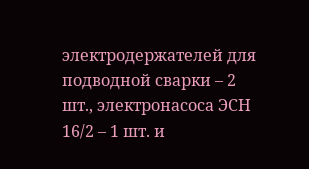электродержателей для подводной сварки – 2 шт., электронасоса ЭСН 16/2 – 1 шт. и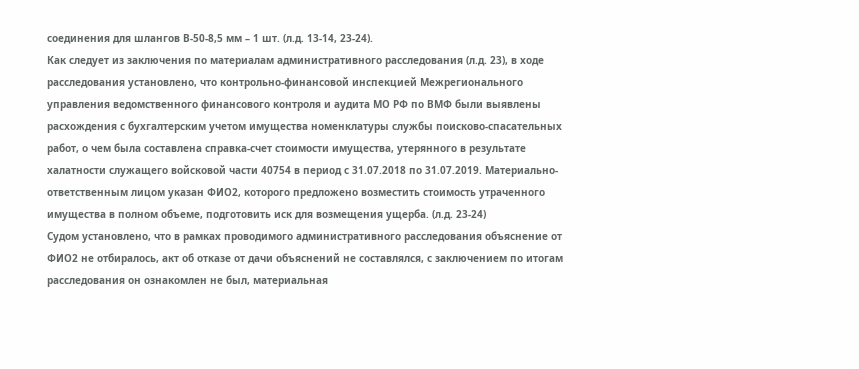соединения для шлангов В-50-8,5 мм – 1 шт. (л.д. 13-14, 23-24).
Как следует из заключения по материалам административного расследования (л.д. 23), в ходе расследования установлено, что контрольно-финансовой инспекцией Межрегионального управления ведомственного финансового контроля и аудита МО РФ по ВМФ были выявлены расхождения с бухгалтерским учетом имущества номенклатуры службы поисково-спасательных работ, о чем была составлена справка-счет стоимости имущества, утерянного в результате халатности служащего войсковой части 40754 в период с 31.07.2018 по 31.07.2019. Материально-ответственным лицом указан ФИО2, которого предложено возместить стоимость утраченного имущества в полном объеме, подготовить иск для возмещения ущерба. (л.д. 23-24)
Судом установлено, что в рамках проводимого административного расследования объяснение от ФИО2 не отбиралось, акт об отказе от дачи объяснений не составлялся, с заключением по итогам расследования он ознакомлен не был, материальная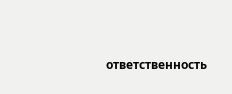ответственность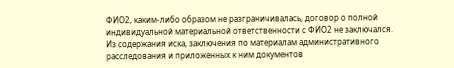ФИО2, каким-либо образом не разграничивалась, договор о полной индивидуальной материальной ответственности с ФИО2 не заключался.
Из содержания иска, заключения по материалам административного расследования и приложенных к ним документов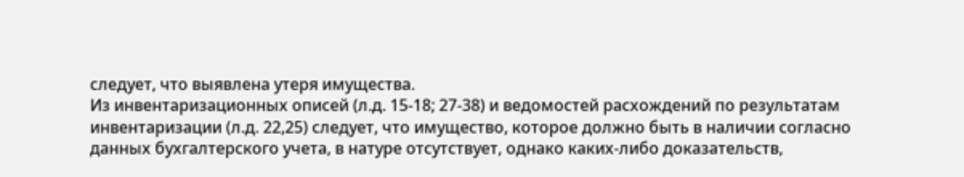следует, что выявлена утеря имущества.
Из инвентаризационных описей (л.д. 15-18; 27-38) и ведомостей расхождений по результатам инвентаризации (л.д. 22,25) следует, что имущество, которое должно быть в наличии согласно данных бухгалтерского учета, в натуре отсутствует, однако каких-либо доказательств,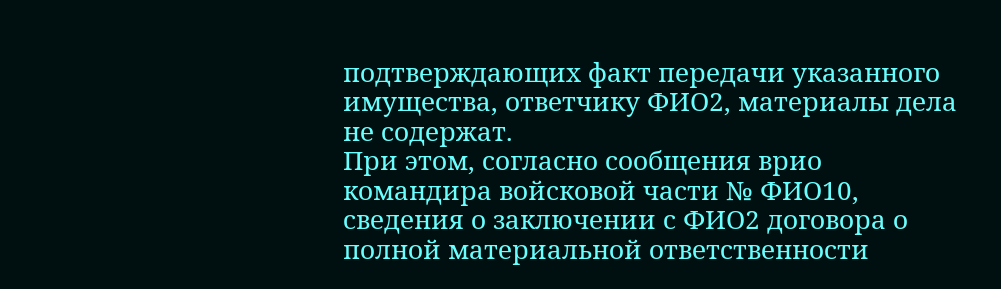подтверждающих факт передачи указанного имущества, ответчику ФИО2, материалы дела не содержат.
При этом, согласно сообщения врио командира войсковой части № ФИО10, сведения о заключении с ФИО2 договора о полной материальной ответственности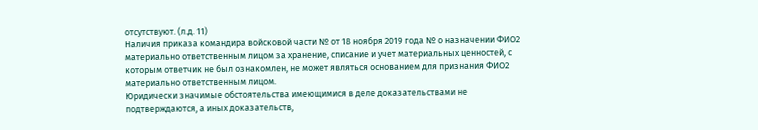отсутствуют. (л.д. 11)
Наличия приказа командира войсковой части № от 18 ноября 2019 года № о назначении ФИО2 материально ответственным лицом за хранение, списание и учет материальных ценностей, с которым ответчик не был ознакомлен, не может являться основанием для признания ФИО2 материально ответственным лицом.
Юридически значимые обстоятельства имеющимися в деле доказательствами не подтверждаются, а иных доказательств,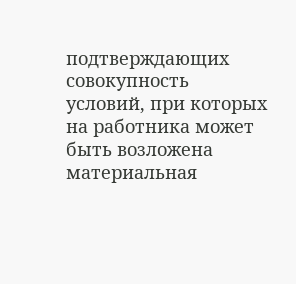подтверждающих совокупность условий, при которых на работника может быть возложена материальная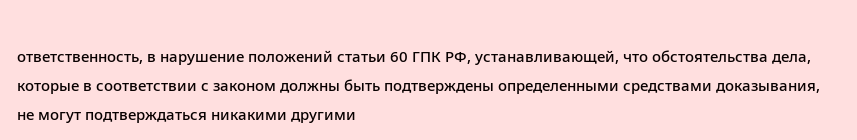ответственность, в нарушение положений статьи 60 ГПК РФ, устанавливающей, что обстоятельства дела, которые в соответствии с законом должны быть подтверждены определенными средствами доказывания, не могут подтверждаться никакими другими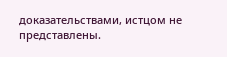доказательствами, истцом не представлены.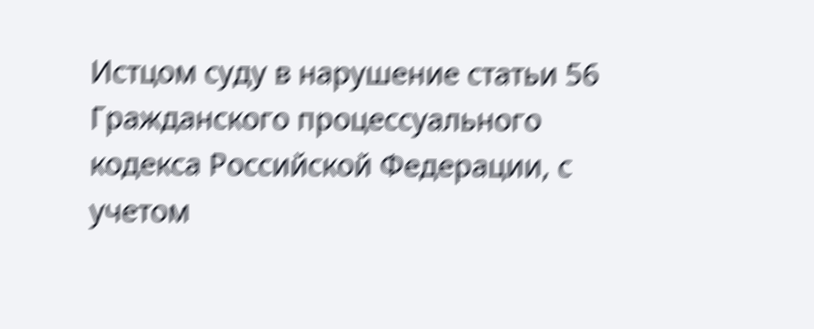Истцом суду в нарушение статьи 56 Гражданского процессуального кодекса Российской Федерации, с учетом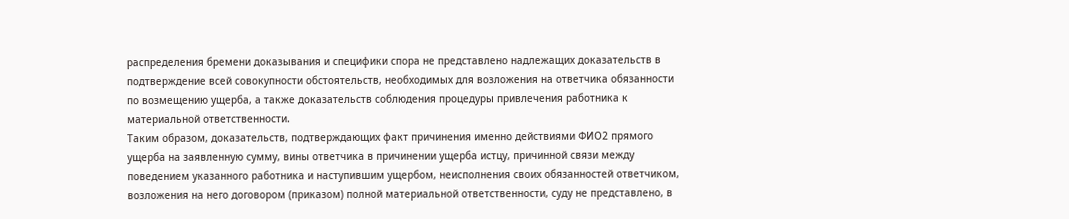распределения бремени доказывания и специфики спора не представлено надлежащих доказательств в подтверждение всей совокупности обстоятельств, необходимых для возложения на ответчика обязанности по возмещению ущерба, а также доказательств соблюдения процедуры привлечения работника к материальной ответственности.
Таким образом, доказательств, подтверждающих факт причинения именно действиями ФИО2 прямого ущерба на заявленную сумму, вины ответчика в причинении ущерба истцу, причинной связи между поведением указанного работника и наступившим ущербом, неисполнения своих обязанностей ответчиком, возложения на него договором (приказом) полной материальной ответственности, суду не представлено, в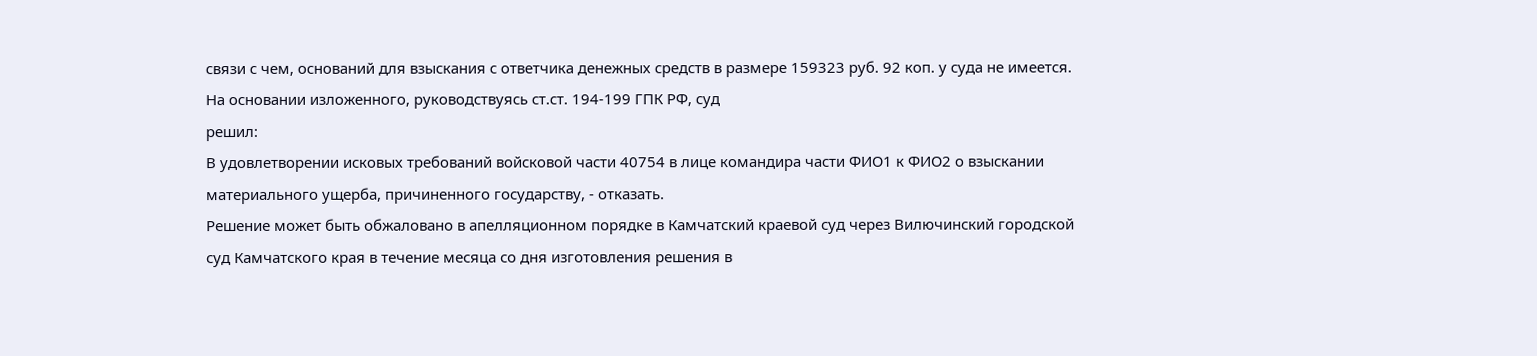связи с чем, оснований для взыскания с ответчика денежных средств в размере 159323 руб. 92 коп. у суда не имеется.
На основании изложенного, руководствуясь ст.ст. 194-199 ГПК РФ, суд
решил:
В удовлетворении исковых требований войсковой части 40754 в лице командира части ФИО1 к ФИО2 о взыскании материального ущерба, причиненного государству, - отказать.
Решение может быть обжаловано в апелляционном порядке в Камчатский краевой суд через Вилючинский городской суд Камчатского края в течение месяца со дня изготовления решения в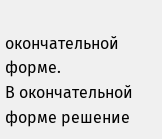окончательной форме.
В окончательной форме решение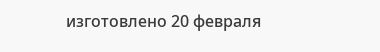изготовлено 20 февраля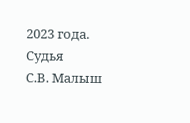2023 года.
Судья
С.В. Малыш